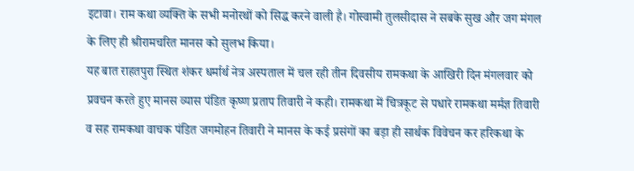इटावा। राम कथा व्यक्ति के सभी मनोरथों को सिद्ध करने वाली है। गोस्वामी तुलसीदास ने सबके सुख और जग मंगल के लिए ही श्रीरामचरित मानस को सुलभ किया।
यह बात राहतपुरा स्थित शंकर धर्मार्थ नेत्र अस्पताल में चल रही तीन दिवसीय रामकथा के आखिरी दिन मंगलवार को प्रवचन करते हुए मानस व्यास पंडित कृष्ण प्रताप तिवारी ने कही। रामकथा में चित्रकूट से पधारे रामकथा मर्मज्ञ तिवारी व सह रामकथा वाचक पंडित जगमोहन तिवारी ने मानस के कई प्रसंगों का बड़ा ही सार्थक विवेचन कर हरिकथा के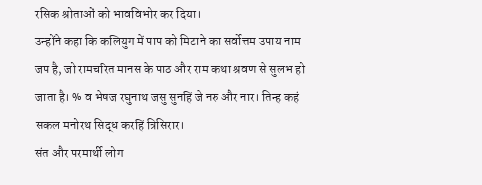रसिक श्रोताओं को भावविभोर कर दिया।
उन्होंने कहा कि कलियुग में पाप को मिटाने का सर्वोत्तम उपाय नाम जप है, जो रामचरित मानस के पाठ और राम कथा श्रवण से सुलभ हो जाता है। % व भेषज रघुनाथ जसु सुनहिं जे नरु और नार। तिन्ह कहं सकल मनोरथ सिद्ध करहिं त्रिसिरार।
संत और परमार्थी लोग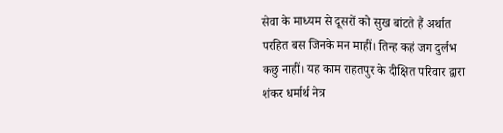सेवा के माध्यम से दूसरों को सुख बांटते हैं अर्थात परहित बस जिनके मन माहीं। तिन्ह कहं जग दुर्लभ कछु नाहीं। यह काम राहतपुर के दीक्षित परिवार द्वारा शंकर धर्मार्थ नेत्र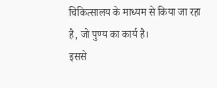चिकित्सालय के माध्यम से किया जा रहा है, जो पुण्य का कार्य है।
इससे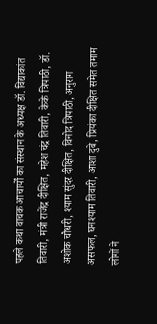पहले कथा वाचक आचार्यों का संस्थान के अध्यक्ष डॉ. विद्याकांत तिवारी, मंत्री राजेंद्र दीक्षित, महेश चंद्र तिवारी, केके त्रिपाठी, डॉ. अशोक चौधरी, श्याम सुंदर दीक्षित, विनोद त्रिपाठी, अनुराग असफल, घनश्याम तिवारी, आशा दुबे, प्रियंका दीक्षित समेत तमाम लोगों ने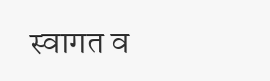स्वागत व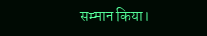सम्मान किया।